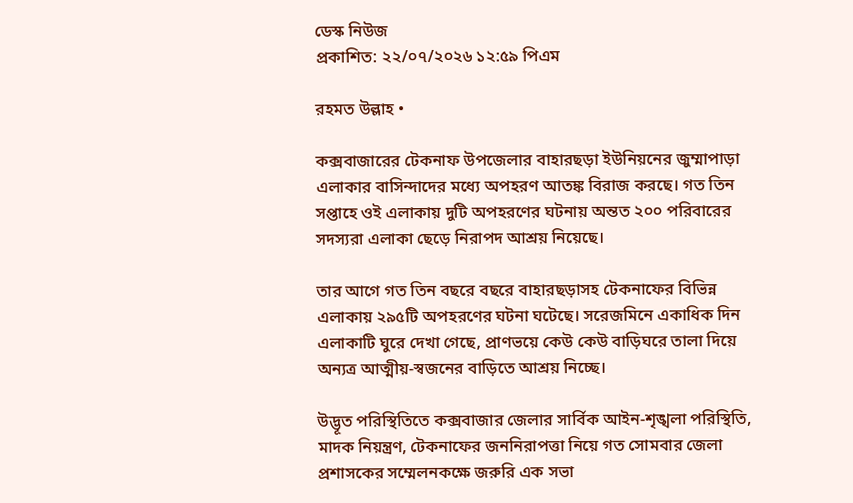ডেস্ক নিউজ
প্রকাশিত: ২২/০৭/২০২৬ ১২:৫৯ পিএম

রহমত উল্লাহ •

কক্সবাজারের টেকনাফ উপজেলার বাহারছড়া ইউনিয়নের জুম্মাপাড়া এলাকার বাসিন্দাদের মধ্যে অপহরণ আতঙ্ক বিরাজ করছে। গত তিন সপ্তাহে ওই এলাকায় দুটি অপহরণের ঘটনায় অন্তত ২০০ পরিবারের সদস্যরা এলাকা ছেড়ে নিরাপদ আশ্রয় নিয়েছে।

তার আগে গত তিন বছরে বছরে বাহারছড়াসহ টেকনাফের বিভিন্ন এলাকায় ২৯৫টি অপহরণের ঘটনা ঘটেছে। সরেজমিনে একাধিক দিন এলাকাটি ঘুরে দেখা গেছে, প্রাণভয়ে কেউ কেউ বাড়িঘরে তালা দিয়ে অন্যত্র আত্মীয়-স্বজনের বাড়িতে আশ্রয় নিচ্ছে।

উদ্ভূত পরিস্থিতিতে কক্সবাজার জেলার সার্বিক আইন-শৃঙ্খলা পরিস্থিতি, মাদক নিয়ন্ত্রণ, টেকনাফের জননিরাপত্তা নিয়ে গত সোমবার জেলা প্রশাসকের সম্মেলনকক্ষে জরুরি এক সভা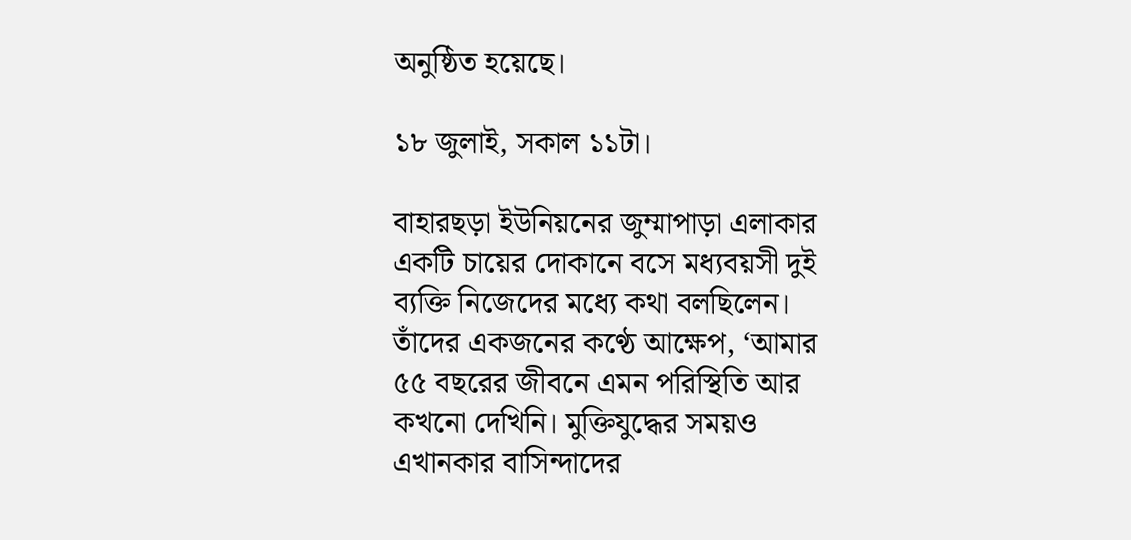অনুষ্ঠিত হয়েছে।

১৮ জুলাই, সকাল ১১টা।

বাহারছড়া ইউনিয়নের জুম্মাপাড়া এলাকার একটি চায়ের দোকানে বসে মধ্যবয়সী দুই ব্যক্তি নিজেদের মধ্যে কথা বলছিলেন। তাঁদের একজনের কণ্ঠে আক্ষেপ, ‘আমার ৫৫ বছরের জীবনে এমন পরিস্থিতি আর কখনো দেখিনি। মুক্তিযুদ্ধের সময়ও এখানকার বাসিন্দাদের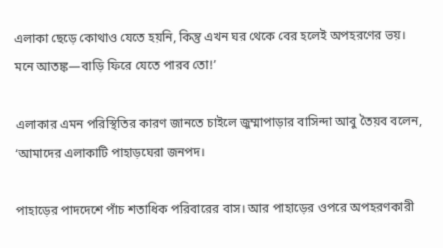এলাকা ছেড়ে কোথাও যেতে হয়নি, কিন্তু এখন ঘর থেকে বের হলেই অপহরণের ভয়। মনে আতঙ্ক—বাড়ি ফিরে যেতে পারব তো!’

এলাকার এমন পরিস্থিতির কারণ জানতে চাইলে জুম্মাপাড়ার বাসিন্দা আবু তৈয়ব বলেন, ‘আমাদের এলাকাটি পাহাড়ঘেরা জনপদ।

পাহাড়ের পাদদেশে পাঁচ শতাধিক পরিবারের বাস। আর পাহাড়ের ওপরে অপহরণকারী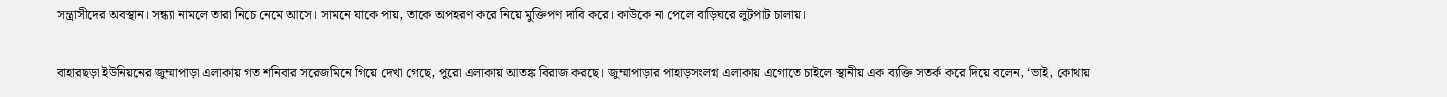সন্ত্রাসীদের অবস্থান। সন্ধ্যা নামলে তারা নিচে নেমে আসে। সামনে যাকে পায়, তাকে অপহরণ করে নিয়ে মুক্তিপণ দাবি করে। কাউকে না পেলে বাড়িঘরে লুটপাট চালায়।

বাহারছড়া ইউনিয়নের জুম্মাপাড়া এলাকায় গত শনিবার সরেজমিনে গিয়ে দেখা গেছে, পুরো এলাকায় আতঙ্ক বিরাজ করছে। জুম্মাপাড়ার পাহাড়সংলগ্ন এলাকায় এগোতে চাইলে স্থানীয় এক ব্যক্তি সতর্ক করে দিয়ে বলেন, ‘ভাই, কোথায়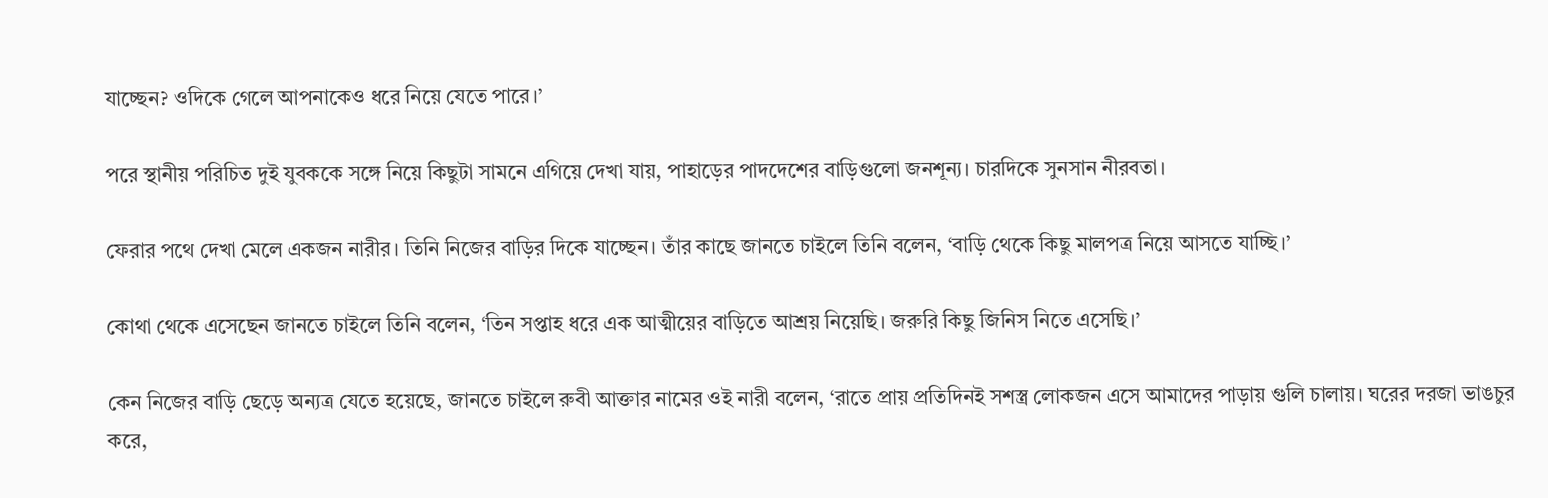যাচ্ছেন? ওদিকে গেলে আপনাকেও ধরে নিয়ে যেতে পারে।’

পরে স্থানীয় পরিচিত দুই যুবককে সঙ্গে নিয়ে কিছুটা সামনে এগিয়ে দেখা যায়, পাহাড়ের পাদদেশের বাড়িগুলো জনশূন্য। চারদিকে সুনসান নীরবতা।

ফেরার পথে দেখা মেলে একজন নারীর। তিনি নিজের বাড়ির দিকে যাচ্ছেন। তাঁর কাছে জানতে চাইলে তিনি বলেন, ‘বাড়ি থেকে কিছু মালপত্র নিয়ে আসতে যাচ্ছি।’

কোথা থেকে এসেছেন জানতে চাইলে তিনি বলেন, ‘তিন সপ্তাহ ধরে এক আত্মীয়ের বাড়িতে আশ্রয় নিয়েছি। জরুরি কিছু জিনিস নিতে এসেছি।’

কেন নিজের বাড়ি ছেড়ে অন্যত্র যেতে হয়েছে, জানতে চাইলে রুবী আক্তার নামের ওই নারী বলেন, ‘রাতে প্রায় প্রতিদিনই সশস্ত্র লোকজন এসে আমাদের পাড়ায় গুলি চালায়। ঘরের দরজা ভাঙচুর করে,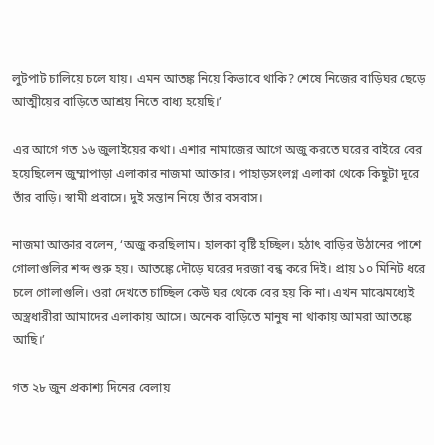লুটপাট চালিয়ে চলে যায়। এমন আতঙ্ক নিয়ে কিভাবে থাকি? শেষে নিজের বাড়িঘর ছেড়ে আত্মীয়ের বাড়িতে আশ্রয় নিতে বাধ্য হয়েছি।’

এর আগে গত ১৬ জুলাইয়ের কথা। এশার নামাজের আগে অজু করতে ঘরের বাইরে বের হয়েছিলেন জুম্মাপাড়া এলাকার নাজমা আক্তার। পাহাড়সংলগ্ন এলাকা থেকে কিছুটা দূরে তাঁর বাড়ি। স্বামী প্রবাসে। দুই সন্তান নিয়ে তাঁর বসবাস।

নাজমা আক্তার বলেন, ‘অজু করছিলাম। হালকা বৃষ্টি হচ্ছিল। হঠাৎ বাড়ির উঠানের পাশে গোলাগুলির শব্দ শুরু হয়। আতঙ্কে দৌড়ে ঘরের দরজা বন্ধ করে দিই। প্রায় ১০ মিনিট ধরে চলে গোলাগুলি। ওরা দেখতে চাচ্ছিল কেউ ঘর থেকে বের হয় কি না। এখন মাঝেমধ্যেই অস্ত্রধারীরা আমাদের এলাকায় আসে। অনেক বাড়িতে মানুষ না থাকায় আমরা আতঙ্কে আছি।’

গত ২৮ জুন প্রকাশ্য দিনের বেলায়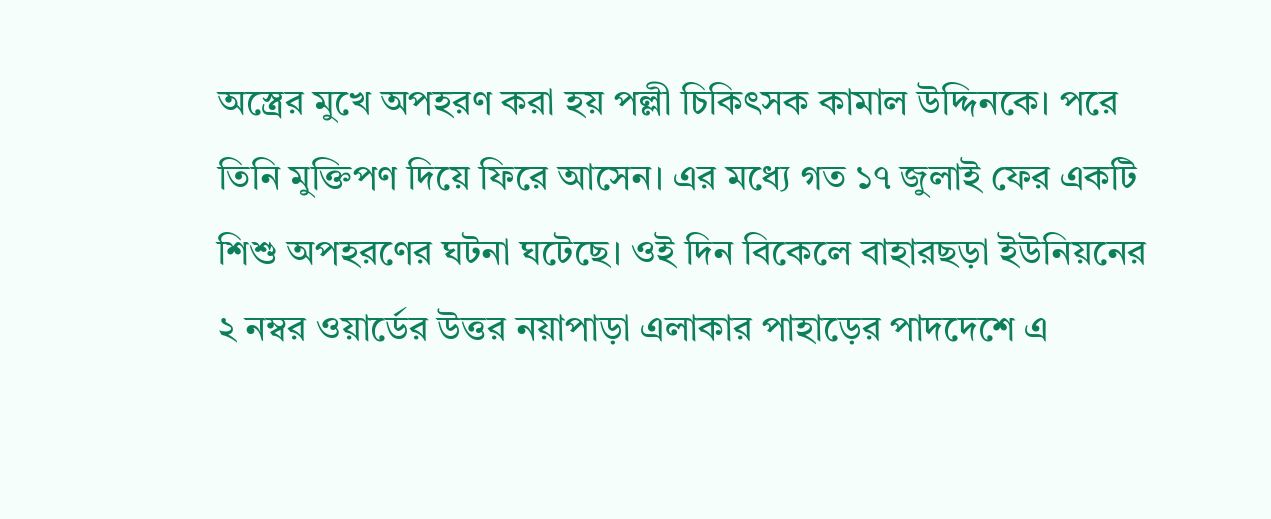অস্ত্রের মুখে অপহরণ করা হয় পল্লী চিকিৎসক কামাল উদ্দিনকে। পরে তিনি মুক্তিপণ দিয়ে ফিরে আসেন। এর মধ্যে গত ১৭ জুলাই ফের একটি শিশু অপহরণের ঘটনা ঘটেছে। ওই দিন বিকেলে বাহারছড়া ইউনিয়নের ২ নম্বর ওয়ার্ডের উত্তর নয়াপাড়া এলাকার পাহাড়ের পাদদেশে এ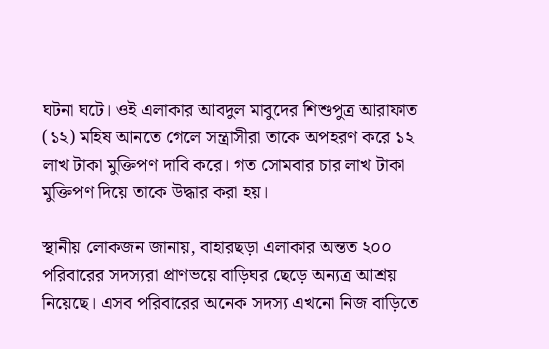ঘটনা ঘটে। ওই এলাকার আবদুল মাবুদের শিশুপুত্র আরাফাত (১২) মহিষ আনতে গেলে সন্ত্রাসীরা তাকে অপহরণ করে ১২ লাখ টাকা মুক্তিপণ দাবি করে। গত সোমবার চার লাখ টাকা মুক্তিপণ দিয়ে তাকে উদ্ধার করা হয়।

স্থানীয় লোকজন জানায়, বাহারছড়া এলাকার অন্তত ২০০ পরিবারের সদস্যরা প্রাণভয়ে বাড়িঘর ছেড়ে অন্যত্র আশ্রয় নিয়েছে। এসব পরিবারের অনেক সদস্য এখনো নিজ বাড়িতে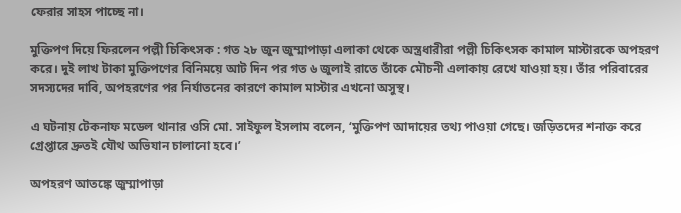ফেরার সাহস পাচ্ছে না।

মুক্তিপণ দিয়ে ফিরলেন পল্লী চিকিৎসক : গত ২৮ জুন জুম্মাপাড়া এলাকা থেকে অস্ত্রধারীরা পল্লী চিকিৎসক কামাল মাস্টারকে অপহরণ করে। দুই লাখ টাকা মুক্তিপণের বিনিময়ে আট দিন পর গত ৬ জুলাই রাতে তাঁকে মৌচনী এলাকায় রেখে যাওয়া হয়। তাঁর পরিবারের সদস্যদের দাবি, অপহরণের পর নির্যাতনের কারণে কামাল মাস্টার এখনো অসুস্থ।

এ ঘটনায় টেকনাফ মডেল থানার ওসি মো. সাইফুল ইসলাম বলেন, ‘মুক্তিপণ আদায়ের তথ্য পাওয়া গেছে। জড়িতদের শনাক্ত করে গ্রেপ্তারে দ্রুতই যৌথ অভিযান চালানো হবে।’

অপহরণ আতঙ্কে জুম্মাপাড়া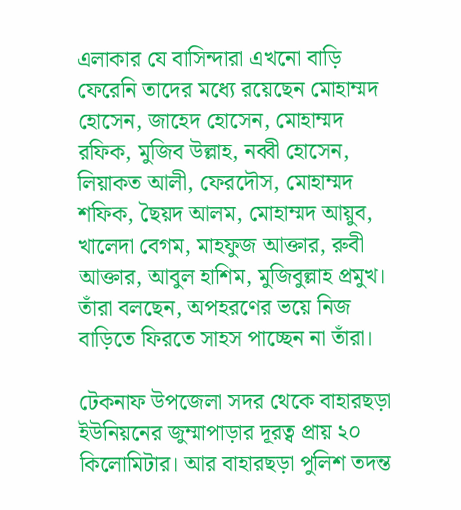এলাকার যে বাসিন্দারা এখনো বাড়ি ফেরেনি তাদের মধ্যে রয়েছেন মোহাম্মদ হোসেন, জাহেদ হোসেন, মোহাম্মদ রফিক, মুজিব উল্লাহ, নব্বী হোসেন, লিয়াকত আলী, ফেরদৌস, মোহাম্মদ শফিক, ছৈয়দ আলম, মোহাম্মদ আয়ুব, খালেদা বেগম, মাহফুজ আক্তার, রুবী আক্তার, আবুল হাশিম, মুজিবুল্লাহ প্রমুখ। তাঁরা বলছেন, অপহরণের ভয়ে নিজ বাড়িতে ফিরতে সাহস পাচ্ছেন না তাঁরা।

টেকনাফ উপজেলা সদর থেকে বাহারছড়া ইউনিয়নের জুম্মাপাড়ার দূরত্ব প্রায় ২০ কিলোমিটার। আর বাহারছড়া পুলিশ তদন্ত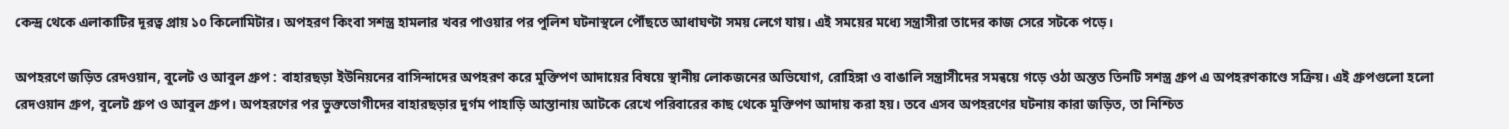কেন্দ্র থেকে এলাকাটির দূরত্ব প্রায় ১০ কিলোমিটার। অপহরণ কিংবা সশস্ত্র হামলার খবর পাওয়ার পর পুলিশ ঘটনাস্থলে পৌঁছতে আধাঘণ্টা সময় লেগে যায়। এই সময়ের মধ্যে সন্ত্রাসীরা তাদের কাজ সেরে সটকে পড়ে।

অপহরণে জড়িত রেদওয়ান, বুলেট ও আবুল গ্রুপ : বাহারছড়া ইউনিয়নের বাসিন্দাদের অপহরণ করে মুক্তিপণ আদায়ের বিষয়ে স্থানীয় লোকজনের অভিযোগ, রোহিঙ্গা ও বাঙালি সন্ত্রাসীদের সমন্বয়ে গড়ে ওঠা অন্তত তিনটি সশস্ত্র গ্রুপ এ অপহরণকাণ্ডে সক্রিয়। এই গ্রুপগুলো হলো রেদওয়ান গ্রুপ, বুলেট গ্রুপ ও আবুল গ্রুপ। অপহরণের পর ভুক্তভোগীদের বাহারছড়ার দুর্গম পাহাড়ি আস্তানায় আটকে রেখে পরিবারের কাছ থেকে মুক্তিপণ আদায় করা হয়। তবে এসব অপহরণের ঘটনায় কারা জড়িত, তা নিশ্চিত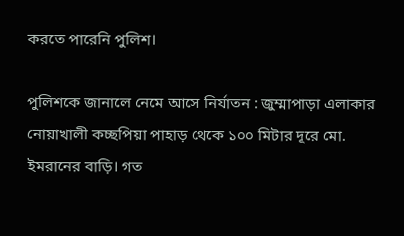করতে পারেনি পুলিশ।

পুলিশকে জানালে নেমে আসে নির্যাতন : জুম্মাপাড়া এলাকার নোয়াখালী কচ্ছপিয়া পাহাড় থেকে ১০০ মিটার দূরে মো. ইমরানের বাড়ি। গত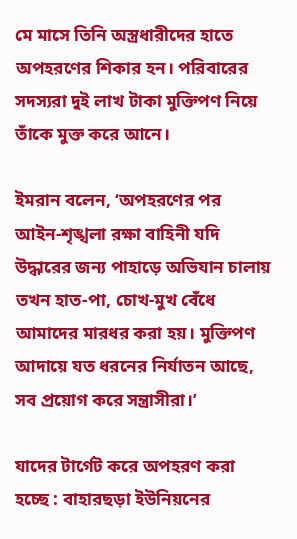মে মাসে তিনি অস্ত্রধারীদের হাতে অপহরণের শিকার হন। পরিবারের সদস্যরা দুই লাখ টাকা মুক্তিপণ নিয়ে তাঁকে মুক্ত করে আনে।

ইমরান বলেন, ‘অপহরণের পর আইন-শৃঙ্খলা রক্ষা বাহিনী যদি উদ্ধারের জন্য পাহাড়ে অভিযান চালায় তখন হাত-পা, চোখ-মুখ বেঁধে আমাদের মারধর করা হয়। মুক্তিপণ আদায়ে যত ধরনের নির্যাতন আছে, সব প্রয়োগ করে সন্ত্রাসীরা।’

যাদের টার্গেট করে অপহরণ করা হচ্ছে : বাহারছড়া ইউনিয়নের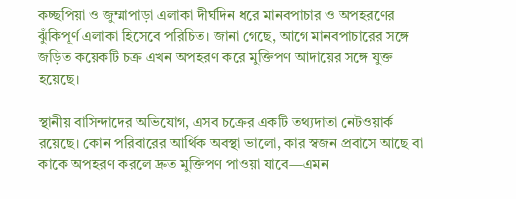কচ্ছপিয়া ও জুম্মাপাড়া এলাকা দীর্ঘদিন ধরে মানবপাচার ও অপহরণের ঝুঁকিপূর্ণ এলাকা হিসেবে পরিচিত। জানা গেছে, আগে মানবপাচারের সঙ্গে জড়িত কয়েকটি চক্র এখন অপহরণ করে মুক্তিপণ আদায়ের সঙ্গে যুক্ত হয়েছে।

স্থানীয় বাসিন্দাদের অভিযোগ, এসব চক্রের একটি তথ্যদাতা নেটওয়ার্ক রয়েছে। কোন পরিবারের আর্থিক অবস্থা ভালো, কার স্বজন প্রবাসে আছে বা কাকে অপহরণ করলে দ্রুত মুক্তিপণ পাওয়া যাবে—এমন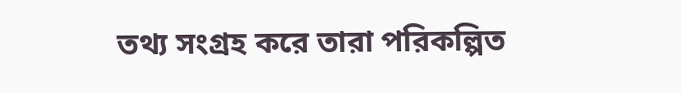তথ্য সংগ্রহ করে তারা পরিকল্পিত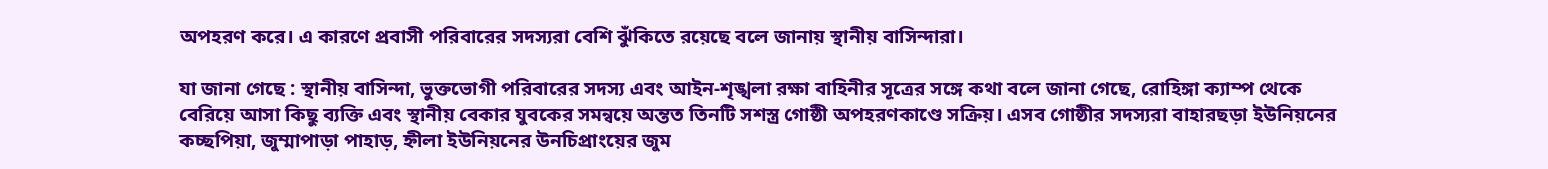অপহরণ করে। এ কারণে প্রবাসী পরিবারের সদস্যরা বেশি ঝুঁকিতে রয়েছে বলে জানায় স্থানীয় বাসিন্দারা।

যা জানা গেছে : স্থানীয় বাসিন্দা, ভুক্তভোগী পরিবারের সদস্য এবং আইন-শৃঙ্খলা রক্ষা বাহিনীর সূত্রের সঙ্গে কথা বলে জানা গেছে, রোহিঙ্গা ক্যাম্প থেকে বেরিয়ে আসা কিছু ব্যক্তি এবং স্থানীয় বেকার যুবকের সমন্বয়ে অন্তত তিনটি সশস্ত্র গোষ্ঠী অপহরণকাণ্ডে সক্রিয়। এসব গোষ্ঠীর সদস্যরা বাহারছড়া ইউনিয়নের কচ্ছপিয়া, জুম্মাপাড়া পাহাড়, হ্নীলা ইউনিয়নের উনচিপ্রাংয়ের জুম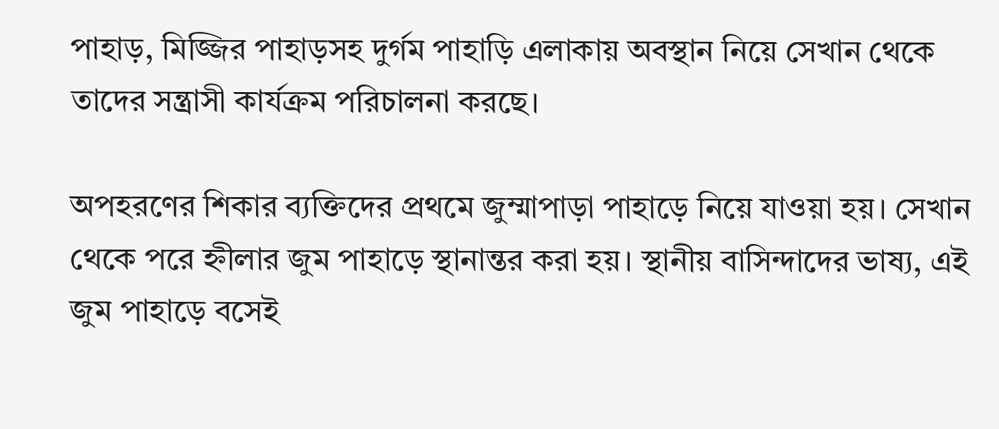পাহাড়, মিজ্জির পাহাড়সহ দুর্গম পাহাড়ি এলাকায় অবস্থান নিয়ে সেখান থেকে তাদের সন্ত্রাসী কার্যক্রম পরিচালনা করছে।

অপহরণের শিকার ব্যক্তিদের প্রথমে জুম্মাপাড়া পাহাড়ে নিয়ে যাওয়া হয়। সেখান থেকে পরে হ্নীলার জুম পাহাড়ে স্থানান্তর করা হয়। স্থানীয় বাসিন্দাদের ভাষ্য, এই জুম পাহাড়ে বসেই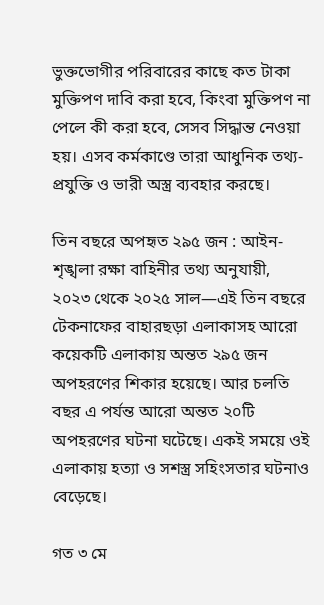ভুক্তভোগীর পরিবারের কাছে কত টাকা মুক্তিপণ দাবি করা হবে, কিংবা মুক্তিপণ না পেলে কী করা হবে, সেসব সিদ্ধান্ত নেওয়া হয়। এসব কর্মকাণ্ডে তারা আধুনিক তথ্য-প্রযুক্তি ও ভারী অস্ত্র ব্যবহার করছে।

তিন বছরে অপহৃত ২৯৫ জন : আইন-শৃঙ্খলা রক্ষা বাহিনীর তথ্য অনুযায়ী, ২০২৩ থেকে ২০২৫ সাল—এই তিন বছরে টেকনাফের বাহারছড়া এলাকাসহ আরো কয়েকটি এলাকায় অন্তত ২৯৫ জন অপহরণের শিকার হয়েছে। আর চলতি বছর এ পর্যন্ত আরো অন্তত ২০টি অপহরণের ঘটনা ঘটেছে। একই সময়ে ওই এলাকায় হত্যা ও সশস্ত্র সহিংসতার ঘটনাও বেড়েছে।

গত ৩ মে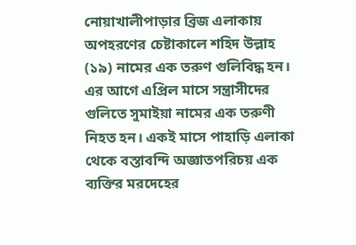নোয়াখালীপাড়ার ব্রিজ এলাকায় অপহরণের চেষ্টাকালে শহিদ উল্লাহ (১৯) নামের এক তরুণ গুলিবিদ্ধ হন। এর আগে এপ্রিল মাসে সন্ত্রাসীদের গুলিতে সুমাইয়া নামের এক তরুণী নিহত হন। একই মাসে পাহাড়ি এলাকা থেকে বস্তাবন্দি অজ্ঞাতপরিচয় এক ব্যক্তির মরদেহের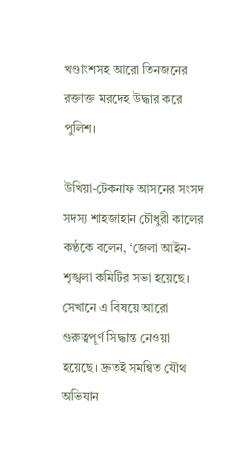খণ্ডাংশসহ আরো তিনজনের রক্তাক্ত মরদেহ উদ্ধার করে পুলিশ।

উখিয়া-টেকনাফ আসনের সংসদ সদস্য শাহজাহান চৌধুরী কালের কণ্ঠকে বলেন, ‘জেলা আইন-শৃঙ্খলা কমিটির সভা হয়েছে। সেখানে এ বিষয়ে আরো গুরুত্বপূর্ণ সিদ্ধান্ত নেওয়া হয়েছে। দ্রুতই সমন্বিত যৌথ অভিযান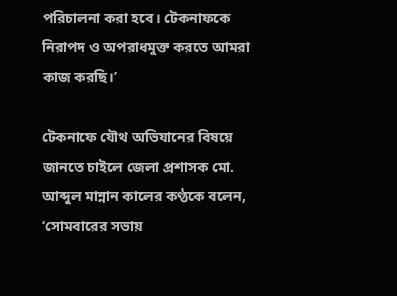পরিচালনা করা হবে। টেকনাফকে নিরাপদ ও অপরাধমুক্ত করতে আমরা কাজ করছি।’

টেকনাফে যৌথ অভিযানের বিষয়ে জানতে চাইলে জেলা প্রশাসক মো. আব্দুল মান্নান কালের কণ্ঠকে বলেন, ‘সোমবারের সভায়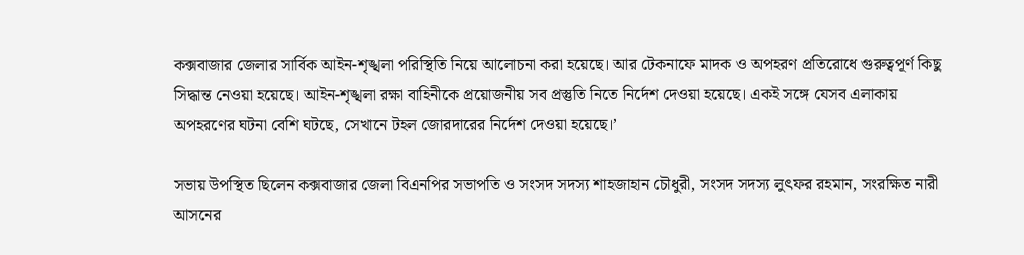কক্সবাজার জেলার সার্বিক আইন-শৃঙ্খলা পরিস্থিতি নিয়ে আলোচনা করা হয়েছে। আর টেকনাফে মাদক ও অপহরণ প্রতিরোধে গুরুত্বপূর্ণ কিছু সিদ্ধান্ত নেওয়া হয়েছে। আইন-শৃঙ্খলা রক্ষা বাহিনীকে প্রয়োজনীয় সব প্রস্তুতি নিতে নির্দেশ দেওয়া হয়েছে। একই সঙ্গে যেসব এলাকায় অপহরণের ঘটনা বেশি ঘটছে, সেখানে টহল জোরদারের নির্দেশ দেওয়া হয়েছে।’

সভায় উপস্থিত ছিলেন কক্সবাজার জেলা বিএনপির সভাপতি ও সংসদ সদস্য শাহজাহান চৌধুরী, সংসদ সদস্য লুৎফর রহমান, সংরক্ষিত নারী আসনের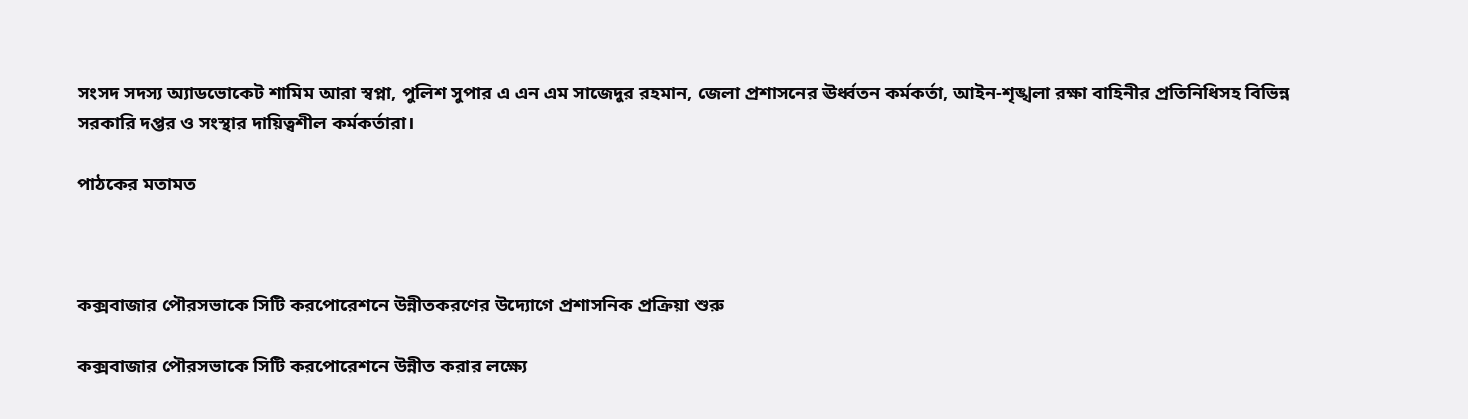সংসদ সদস্য অ্যাডভোকেট শামিম আরা স্বপ্না, পুলিশ সুপার এ এন এম সাজেদুর রহমান, জেলা প্রশাসনের ঊর্ধ্বতন কর্মকর্তা, আইন-শৃঙ্খলা রক্ষা বাহিনীর প্রতিনিধিসহ বিভিন্ন সরকারি দপ্তর ও সংস্থার দায়িত্বশীল কর্মকর্তারা।

পাঠকের মতামত



কক্সবাজার পৌরসভাকে সিটি করপোরেশনে উন্নীতকরণের উদ্যোগে প্রশাসনিক প্রক্রিয়া শুরু

কক্সবাজার পৌরসভাকে সিটি করপোরেশনে উন্নীত করার লক্ষ্যে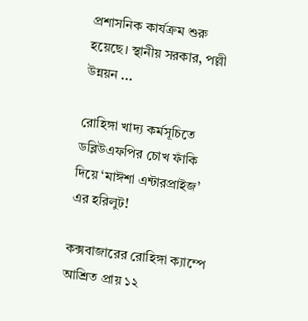প্রশাসনিক কার্যক্রম শুরু হয়েছে। স্থানীয় সরকার, পল্লী উন্নয়ন ...

রোহিঙ্গা খাদ্য কর্মসূচিতে ডব্লিউএফপির চোখ ফাঁকি দিয়ে ‘মাঈশা এন্টারপ্রাইজ’ এর হরিলুট!

কক্সবাজারের রোহিঙ্গা ক্যাম্পে আশ্রিত প্রায় ১২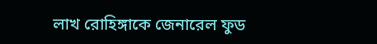লাখ রোহিঙ্গাকে জেনারেল ফুড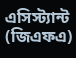এসিস্ট্যান্ট (জিএফএ)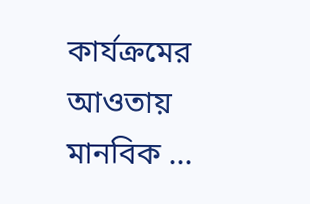কার্যক্রমের আওতায় মানবিক ...